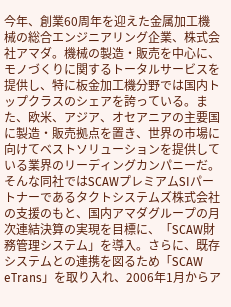今年、創業60周年を迎えた金属加工機械の総合エンジニアリング企業、株式会社アマダ。機械の製造・販売を中心に、モノづくりに関するトータルサービスを提供し、特に板金加工機分野では国内トップクラスのシェアを誇っている。また、欧米、アジア、オセアニアの主要国に製造・販売拠点を置き、世界の市場に向けてベストソリューションを提供している業界のリーディングカンパニーだ。そんな同社ではSCAWプレミアムSIパートナーであるタクトシステムズ株式会社の支援のもと、国内アマダグループの月次連結決算の実現を目標に、「SCAW財務管理システム」を導入。さらに、既存システムとの連携を図るため「SCAW eTrans」を取り入れ、2006年1月からア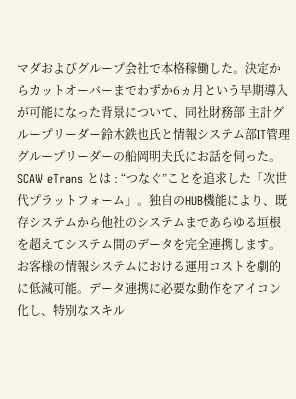マダおよびグループ会社で本格稼働した。決定からカットオーバーまでわずか6ヵ月という早期導入が可能になった背景について、同社財務部 主計グループリーダー鈴木鉄也氏と情報システム部IT管理グループリーダーの船岡明夫氏にお話を伺った。
SCAW eTrans とは : “つなぐ”ことを追求した「次世代プラットフォーム」。独自のHUB機能により、既存システムから他社のシステムまであらゆる垣根を超えてシステム間のデータを完全連携します。お客様の情報システムにおける運用コストを劇的に低減可能。データ連携に必要な動作をアイコン化し、特別なスキル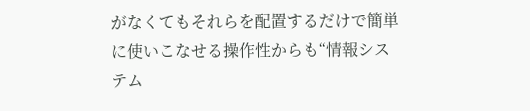がなくてもそれらを配置するだけで簡単に使いこなせる操作性からも“情報システム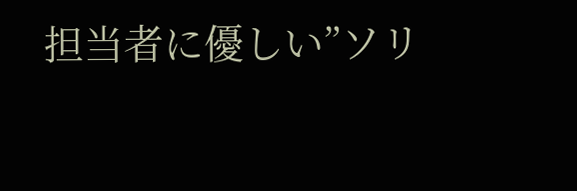担当者に優しい”ソリ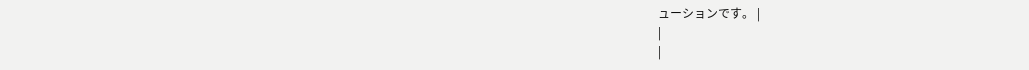ューションです。 |
|
|